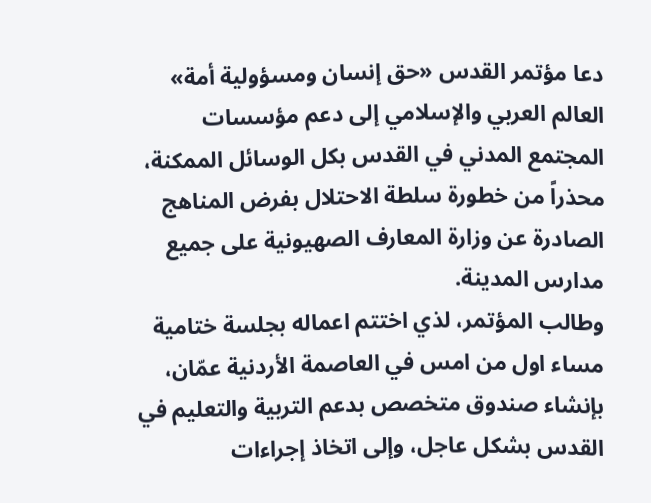دعا مؤتمر القدس «حق إنسان ومسؤولية أمة» العالم العربي والإسلامي إلى دعم مؤسسات المجتمع المدني في القدس بكل الوسائل الممكنة، محذراً من خطورة سلطة الاحتلال بفرض المناهج الصادرة عن وزارة المعارف الصهيونية على جميع مدارس المدينة.
وطالب المؤتمر، لذي اختتم اعماله بجلسة ختامية مساء اول من امس في العاصمة الأردنية عمّان، بإنشاء صندوق متخصص بدعم التربية والتعليم في القدس بشكل عاجل، وإلى اتخاذ إجراءات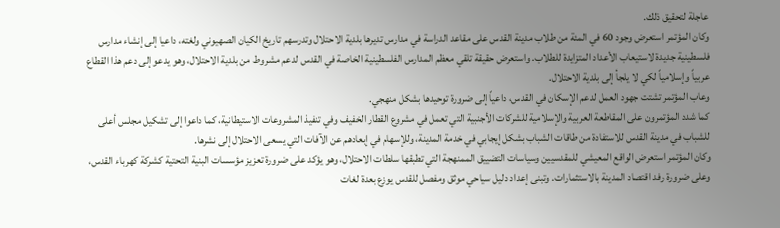عاجلة لتحقيق ذلك.
وكان المؤتمر استعرض وجود 60 في المئة من طلاب مدينة القدس على مقاعد الدراسة في مدارس تديرها بلدية الاحتلال وتدرسهم تاريخ الكيان الصهيوني ولغته، داعيا إلى إنشاء مدارس فلسطينية جديدة لاستيعاب الأعداد المتزايدة للطلاب. واستعرض حقيقة تلقي معظم المدارس الفلسطينية الخاصة في القدس لدعم مشروط من بلدية الاحتلال، وهو يدعو إلى دعم هذا القطاع عربياً وإسلامياً لكي لا يلجأ إلى بلدية الاحتلال.
وعاب المؤتمر تشتت جهود العمل لدعم الإسكان في القدس، داعياً إلى ضرورة توحيدها بشكل منهجي.
كما شدد المؤتمرون على المقاطعة العربية والإسلامية للشركات الأجنبية التي تعمل في مشروع القطار الخفيف وفي تنفيذ المشروعات الاستيطانية، كما داعوا إلى تشكيل مجلس أعلى للشباب في مدينة القدس للاستفادة من طاقات الشباب بشكل إيجابي في خدمة المدينة، وللإسهام في إبعادهم عن الآفات التي يسعى الاحتلال إلى نشرها.
وكان المؤتمر استعرض الواقع المعيشي للمقدسيين وسياسات التضييق الممنهجة التي تطبقها سلطات الاحتلال، وهو يؤكد على ضرورة تعزيز مؤسسات البنية التحتية كشركة كهرباء القدس، وعلى ضرورة رفد اقتصاد المدينة بالاستثمارات. وتبنى إعداد دليل سياحي موثق ومفصل للقدس يوزع بعدة لغات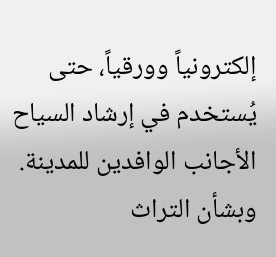إلكترونياً وورقياً، حتى يُستخدم في إرشاد السياح الأجانب الوافدين للمدينة.
وبشأن التراث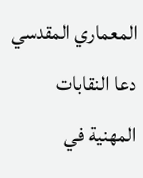المعماري المقدسي دعا النقابات المهنية في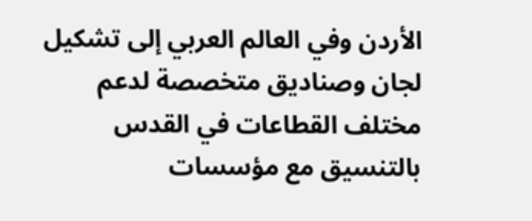الأردن وفي العالم العربي إلى تشكيل لجان وصناديق متخصصة لدعم مختلف القطاعات في القدس بالتنسيق مع مؤسسات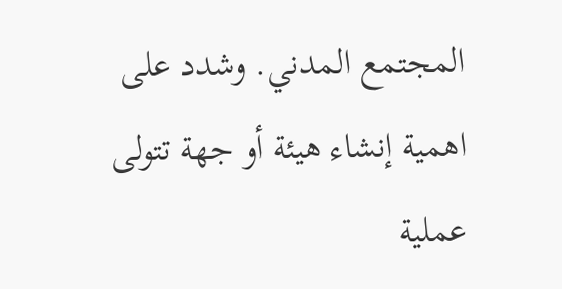المجتمع المدني. وشدد على اهمية إنشاء هيئة أو جهة تتولى عملية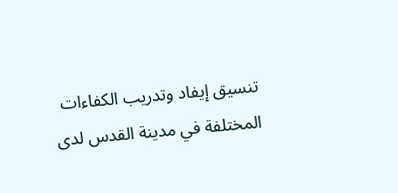تنسيق إيفاد وتدريب الكفاءات المختلفة في مدينة القدس لدى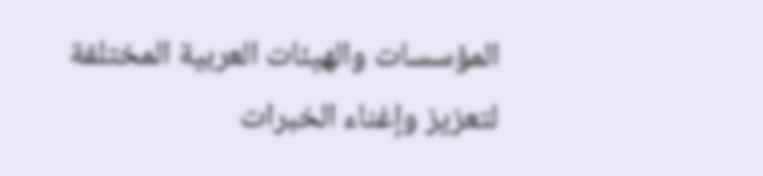المؤسسات والهيئات العربية المختلفة لتعزيز وإغناء الخبرات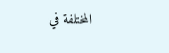المختلفة في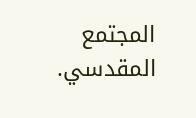المجتمع المقدسي.